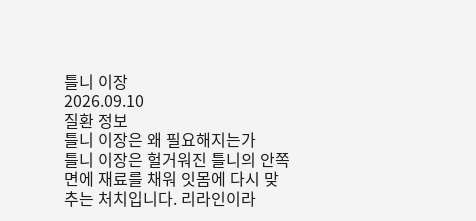틀니 이장
2026.09.10
질환 정보
틀니 이장은 왜 필요해지는가
틀니 이장은 헐거워진 틀니의 안쪽 면에 재료를 채워 잇몸에 다시 맞추는 처치입니다. 리라인이라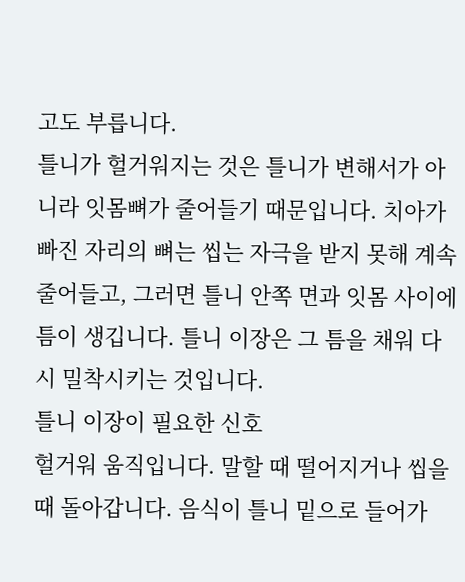고도 부릅니다.
틀니가 헐거워지는 것은 틀니가 변해서가 아니라 잇몸뼈가 줄어들기 때문입니다. 치아가 빠진 자리의 뼈는 씹는 자극을 받지 못해 계속 줄어들고, 그러면 틀니 안쪽 면과 잇몸 사이에 틈이 생깁니다. 틀니 이장은 그 틈을 채워 다시 밀착시키는 것입니다.
틀니 이장이 필요한 신호
헐거워 움직입니다. 말할 때 떨어지거나 씹을 때 돌아갑니다. 음식이 틀니 밑으로 들어가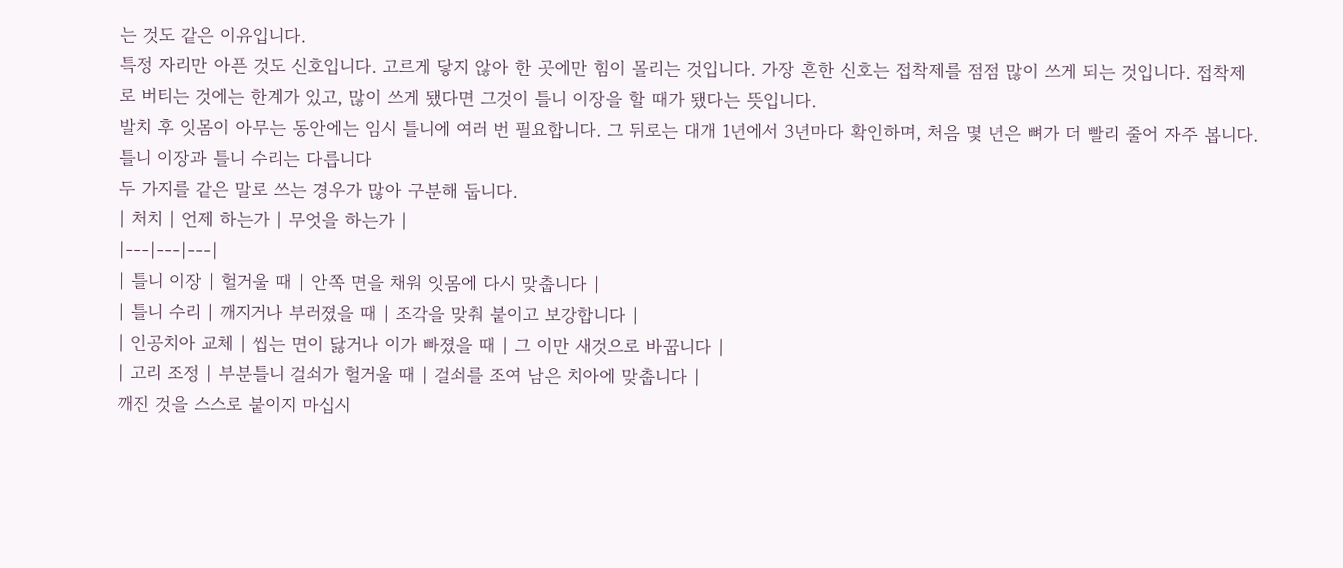는 것도 같은 이유입니다.
특정 자리만 아픈 것도 신호입니다. 고르게 닿지 않아 한 곳에만 힘이 몰리는 것입니다. 가장 흔한 신호는 접착제를 점점 많이 쓰게 되는 것입니다. 접착제로 버티는 것에는 한계가 있고, 많이 쓰게 됐다면 그것이 틀니 이장을 할 때가 됐다는 뜻입니다.
발치 후 잇몸이 아무는 동안에는 임시 틀니에 여러 번 필요합니다. 그 뒤로는 대개 1년에서 3년마다 확인하며, 처음 몇 년은 뼈가 더 빨리 줄어 자주 봅니다.
틀니 이장과 틀니 수리는 다릅니다
두 가지를 같은 말로 쓰는 경우가 많아 구분해 둡니다.
| 처치 | 언제 하는가 | 무엇을 하는가 |
|---|---|---|
| 틀니 이장 | 헐거울 때 | 안쪽 면을 채워 잇몸에 다시 맞춥니다 |
| 틀니 수리 | 깨지거나 부러졌을 때 | 조각을 맞춰 붙이고 보강합니다 |
| 인공치아 교체 | 씹는 면이 닳거나 이가 빠졌을 때 | 그 이만 새것으로 바꿉니다 |
| 고리 조정 | 부분틀니 걸쇠가 헐거울 때 | 걸쇠를 조여 남은 치아에 맞춥니다 |
깨진 것을 스스로 붙이지 마십시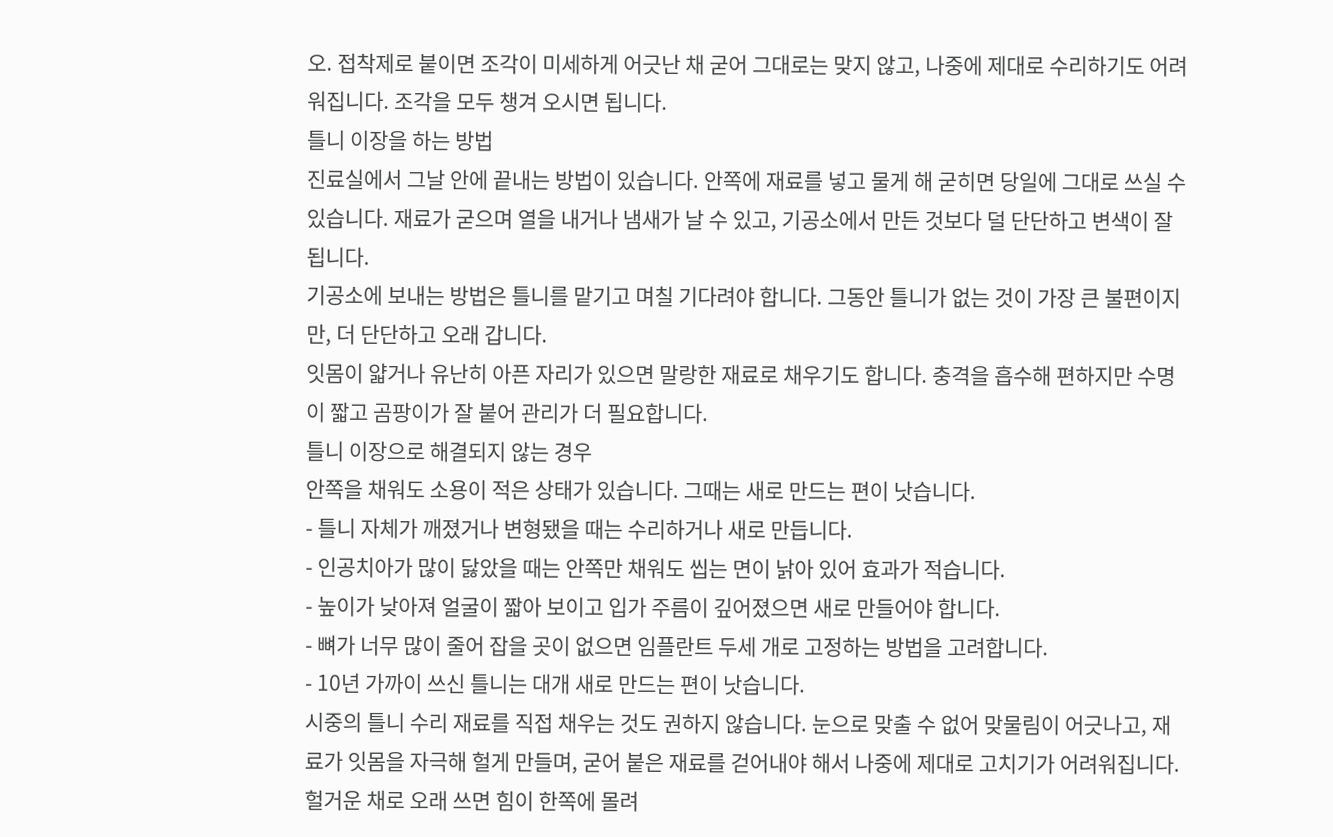오. 접착제로 붙이면 조각이 미세하게 어긋난 채 굳어 그대로는 맞지 않고, 나중에 제대로 수리하기도 어려워집니다. 조각을 모두 챙겨 오시면 됩니다.
틀니 이장을 하는 방법
진료실에서 그날 안에 끝내는 방법이 있습니다. 안쪽에 재료를 넣고 물게 해 굳히면 당일에 그대로 쓰실 수 있습니다. 재료가 굳으며 열을 내거나 냄새가 날 수 있고, 기공소에서 만든 것보다 덜 단단하고 변색이 잘 됩니다.
기공소에 보내는 방법은 틀니를 맡기고 며칠 기다려야 합니다. 그동안 틀니가 없는 것이 가장 큰 불편이지만, 더 단단하고 오래 갑니다.
잇몸이 얇거나 유난히 아픈 자리가 있으면 말랑한 재료로 채우기도 합니다. 충격을 흡수해 편하지만 수명이 짧고 곰팡이가 잘 붙어 관리가 더 필요합니다.
틀니 이장으로 해결되지 않는 경우
안쪽을 채워도 소용이 적은 상태가 있습니다. 그때는 새로 만드는 편이 낫습니다.
- 틀니 자체가 깨졌거나 변형됐을 때는 수리하거나 새로 만듭니다.
- 인공치아가 많이 닳았을 때는 안쪽만 채워도 씹는 면이 낡아 있어 효과가 적습니다.
- 높이가 낮아져 얼굴이 짧아 보이고 입가 주름이 깊어졌으면 새로 만들어야 합니다.
- 뼈가 너무 많이 줄어 잡을 곳이 없으면 임플란트 두세 개로 고정하는 방법을 고려합니다.
- 10년 가까이 쓰신 틀니는 대개 새로 만드는 편이 낫습니다.
시중의 틀니 수리 재료를 직접 채우는 것도 권하지 않습니다. 눈으로 맞출 수 없어 맞물림이 어긋나고, 재료가 잇몸을 자극해 헐게 만들며, 굳어 붙은 재료를 걷어내야 해서 나중에 제대로 고치기가 어려워집니다. 헐거운 채로 오래 쓰면 힘이 한쪽에 몰려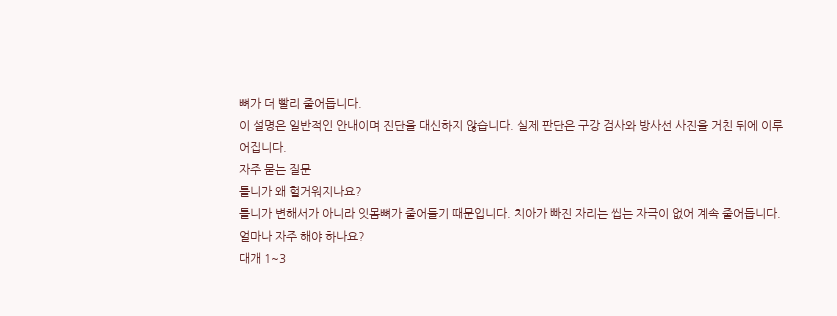뼈가 더 빨리 줄어듭니다.
이 설명은 일반적인 안내이며 진단을 대신하지 않습니다. 실제 판단은 구강 검사와 방사선 사진을 거친 뒤에 이루어집니다.
자주 묻는 질문
틀니가 왜 헐거워지나요?
틀니가 변해서가 아니라 잇몸뼈가 줄어들기 때문입니다. 치아가 빠진 자리는 씹는 자극이 없어 계속 줄어듭니다.
얼마나 자주 해야 하나요?
대개 1~3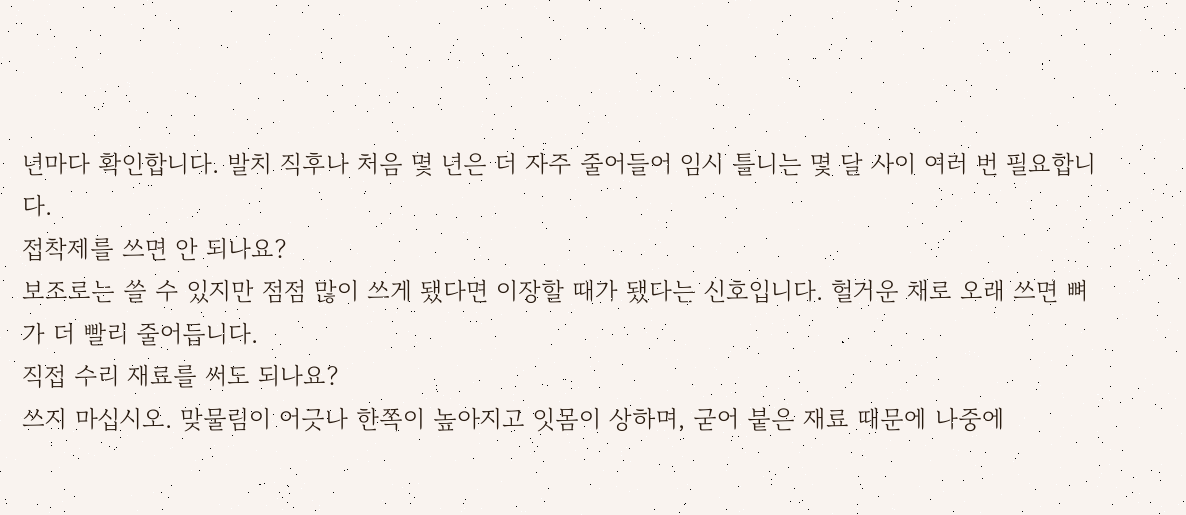년마다 확인합니다. 발치 직후나 처음 몇 년은 더 자주 줄어들어 임시 틀니는 몇 달 사이 여러 번 필요합니다.
접착제를 쓰면 안 되나요?
보조로는 쓸 수 있지만 점점 많이 쓰게 됐다면 이장할 때가 됐다는 신호입니다. 헐거운 채로 오래 쓰면 뼈가 더 빨리 줄어듭니다.
직접 수리 재료를 써도 되나요?
쓰지 마십시오. 맞물림이 어긋나 한쪽이 높아지고 잇몸이 상하며, 굳어 붙은 재료 때문에 나중에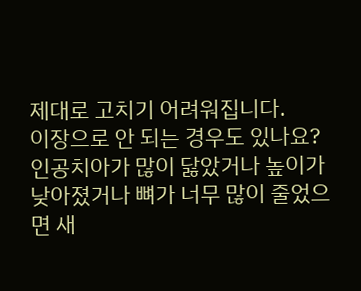제대로 고치기 어려워집니다.
이장으로 안 되는 경우도 있나요?
인공치아가 많이 닳았거나 높이가 낮아졌거나 뼈가 너무 많이 줄었으면 새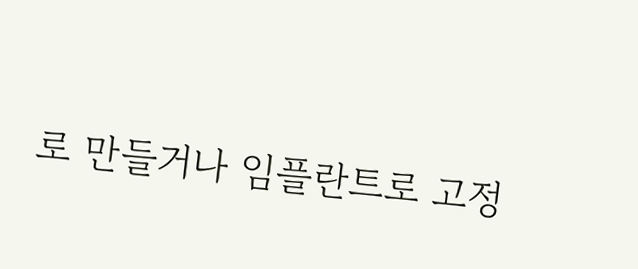로 만들거나 임플란트로 고정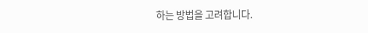하는 방법을 고려합니다.